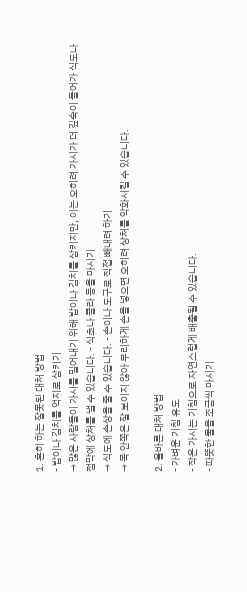1. 흔히 하는 잘못된 대처 방법
- 밥이나 김치를 억지로 삼키기
→ 많은 사람들이 가시를 밀어내기 위해 밥이나 김치를 삼키지만, 이는 오히려 가시가 더 깊숙이 들어가 식도나 점막에 상처를 낼 수 있습니다. - 식초나 콜라 등을 마시기
→ 식도에 손상을 줄 수 있습니다. - 손이나 도구로 직접 빼내려 하기
→ 목 안쪽은 잘 보이지 않아 무리하게 손을 넣으면 오히려 상처를 악화시킬 수 있습니다.

2. 올바른 대처 방법
- 가벼운 기침 유도
- 작은 가시는 기침으로 자연스럽게 배출될 수 있습니다.
- 따뜻한 물을 조금씩 마시기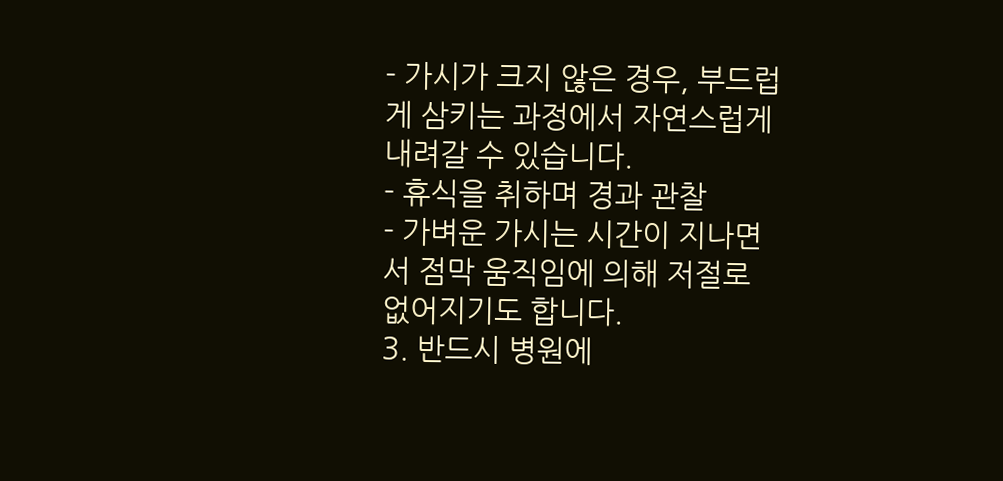- 가시가 크지 않은 경우, 부드럽게 삼키는 과정에서 자연스럽게 내려갈 수 있습니다.
- 휴식을 취하며 경과 관찰
- 가벼운 가시는 시간이 지나면서 점막 움직임에 의해 저절로 없어지기도 합니다.
3. 반드시 병원에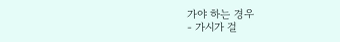가야 하는 경우
- 가시가 걸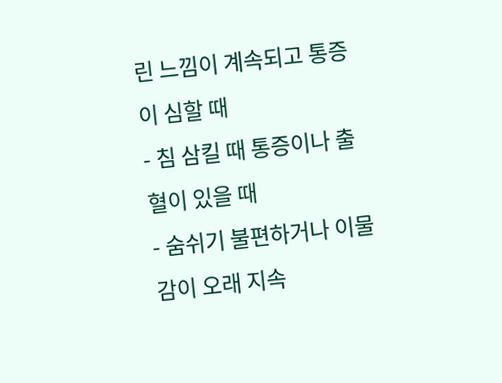린 느낌이 계속되고 통증이 심할 때
- 침 삼킬 때 통증이나 출혈이 있을 때
- 숨쉬기 불편하거나 이물감이 오래 지속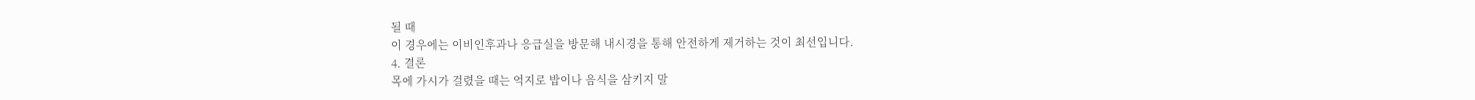될 때
이 경우에는 이비인후과나 응급실을 방문해 내시경을 통해 안전하게 제거하는 것이 최선입니다.
4. 결론
목에 가시가 걸렸을 때는 억지로 밥이나 음식을 삼키지 말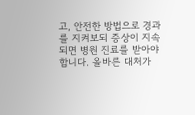고, 안전한 방법으로 경과를 지켜보되 증상이 지속되면 병원 진료를 받아야 합니다. 올바른 대처가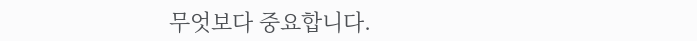무엇보다 중요합니다.